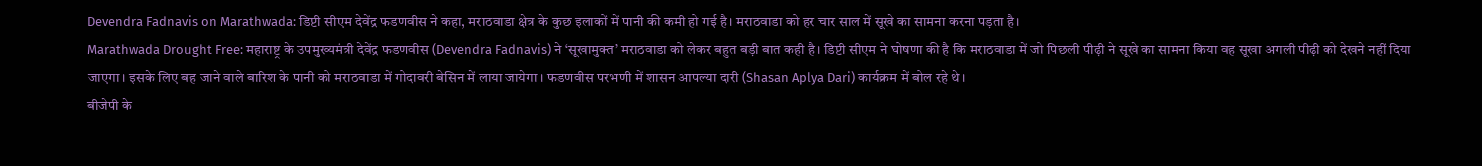Devendra Fadnavis on Marathwada: डिप्टी सीएम देवेंद्र फडणवीस ने कहा, मराठवाडा क्षेत्र के कुछ इलाकों में पानी की कमी हो गई है। मराठवाडा को हर चार साल में सूखे का सामना करना पड़ता है।
Marathwada Drought Free: महाराष्ट्र के उपमुख्यमंत्री देवेंद्र फडणवीस (Devendra Fadnavis) ने ‘सूखामुक्त’ मराठवाडा को लेकर बहुत बड़ी बात कही है। डिप्टी सीएम ने घोषणा की है कि मराठवाडा में जो पिछली पीढ़ी ने सूखे का सामना किया वह सूखा अगली पीढ़ी को देखने नहीं दिया जाएगा। इसके लिए बह जाने वाले बारिश के पानी को मराठवाडा में गोदावरी बेसिन में लाया जायेगा। फडणवीस परभणी में शासन आपल्या दारी (Shasan Aplya Dari) कार्यक्रम में बोल रहे थे।
बीजेपी के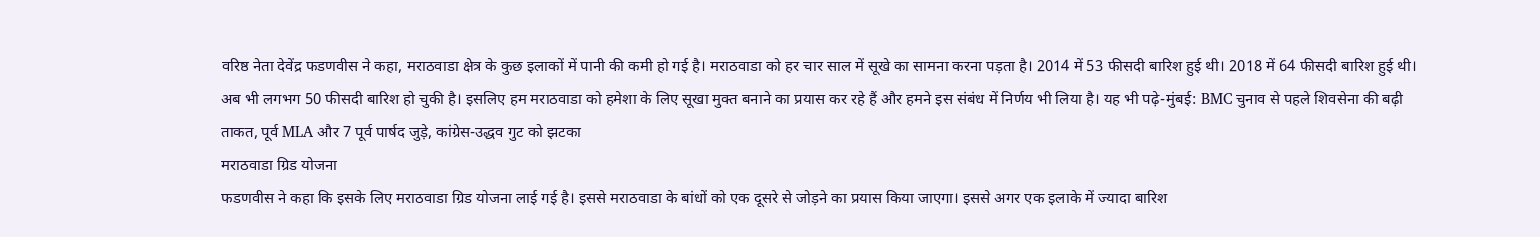वरिष्ठ नेता देवेंद्र फडणवीस ने कहा, मराठवाडा क्षेत्र के कुछ इलाकों में पानी की कमी हो गई है। मराठवाडा को हर चार साल में सूखे का सामना करना पड़ता है। 2014 में 53 फीसदी बारिश हुई थी। 2018 में 64 फीसदी बारिश हुई थी। अब भी लगभग 50 फीसदी बारिश हो चुकी है। इसलिए हम मराठवाडा को हमेशा के लिए सूखा मुक्त बनाने का प्रयास कर रहे हैं और हमने इस संबंध में निर्णय भी लिया है। यह भी पढ़े-मुंबई: BMC चुनाव से पहले शिवसेना की बढ़ी ताकत, पूर्व MLA और 7 पूर्व पार्षद जुड़े, कांग्रेस-उद्धव गुट को झटका
मराठवाडा ग्रिड योजना
फडणवीस ने कहा कि इसके लिए मराठवाडा ग्रिड योजना लाई गई है। इससे मराठवाडा के बांधों को एक दूसरे से जोड़ने का प्रयास किया जाएगा। इससे अगर एक इलाके में ज्यादा बारिश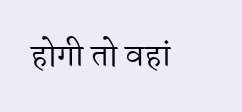होगी तो वहां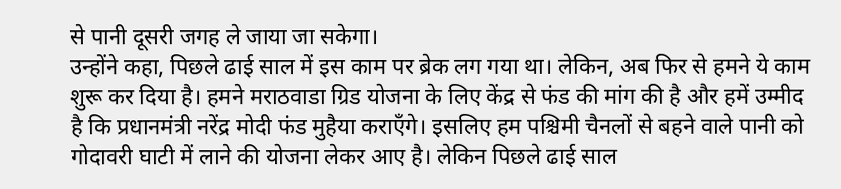से पानी दूसरी जगह ले जाया जा सकेगा।
उन्होंने कहा, पिछले ढाई साल में इस काम पर ब्रेक लग गया था। लेकिन, अब फिर से हमने ये काम शुरू कर दिया है। हमने मराठवाडा ग्रिड योजना के लिए केंद्र से फंड की मांग की है और हमें उम्मीद है कि प्रधानमंत्री नरेंद्र मोदी फंड मुहैया कराएँगे। इसलिए हम पश्चिमी चैनलों से बहने वाले पानी को गोदावरी घाटी में लाने की योजना लेकर आए है। लेकिन पिछले ढाई साल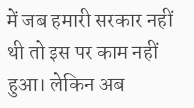में जब हमारी सरकार नहीं थी तो इस पर काम नहीं हुआ। लेकिन अब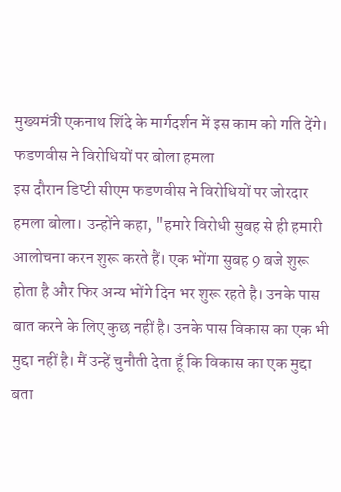मुख्यमंत्री एकनाथ शिंदे के मार्गदर्शन में इस काम को गति देंगे।
फडणवीस ने विरोधियों पर बोला हमला
इस दौरान डिप्टी सीएम फडणवीस ने विरोधियों पर जोरदार हमला बोला। उन्होंने कहा, "हमारे विरोधी सुबह से ही हमारी आलोचना करन शुरू करते हैं। एक भोंगा सुबह 9 बजे शुरू होता है और फिर अन्य भोंगे दिन भर शुरू रहते है। उनके पास बात करने के लिए कुछ नहीं है। उनके पास विकास का एक भी मुद्दा नहीं है। मैं उन्हें चुनौती देता हूँ कि विकास का एक मुद्दा बता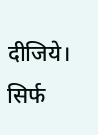दीजिये। सिर्फ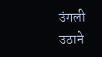उंगली उठाने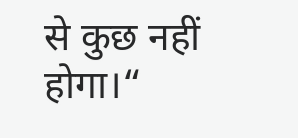से कुछ नहीं होगा।“